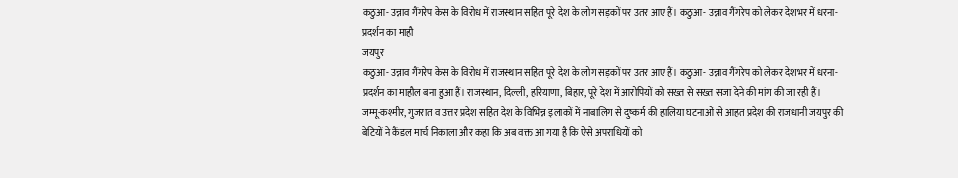कठुआ- उन्नाव गैंगरेप केस के विरोध में राजस्थान सहित पूरे देश के लोग सड़कों पर उतर आए हैं। कठुआ- उन्नाव गैंगरेप को लेकर देशभर में धरना- प्रदर्शन का माहौ
जयपुर
कठुआ- उन्नाव गैंगरेप केस के विरोध में राजस्थान सहित पूरे देश के लोग सड़कों पर उतर आए हैं। कठुआ- उन्नाव गैंगरेप को लेकर देशभर में धरना- प्रदर्शन का माहौल बना हुआ हैं। राजस्थान, दिल्ली, हरियाणा, बिहार, पूरे देश में आरोपियों को सख्त से सख्त सजा देने की मांग की जा रही हैं।
जम्मू-कश्मीर, गुजरात व उत्तर प्रदेश सहित देश के विभिन्न इलाकों में नाबालिग से दुष्कर्म की हालिया घटनाओं से आहत प्रदेश की राजधानी जयपुर की बेटियों ने कैंडल मार्च निकाला और कहा कि अब वक्त आ गया है कि ऐसे अपराधियों को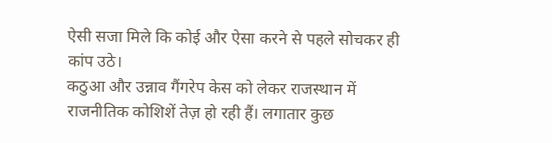ऐसी सजा मिले कि कोई और ऐसा करने से पहले सोचकर ही कांप उठे।
कठुआ और उन्नाव गैंगरेप केस को लेकर राजस्थान में राजनीतिक कोशिशें तेज़ हो रही हैं। लगातार कुछ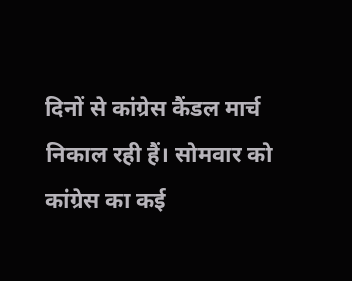दिनों से कांग्रेस कैंडल मार्च निकाल रही हैं। सोमवार को कांग्रेस का कई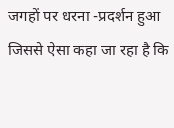जगहों पर धरना -प्रदर्शन हुआ जिससे ऐसा कहा जा रहा है कि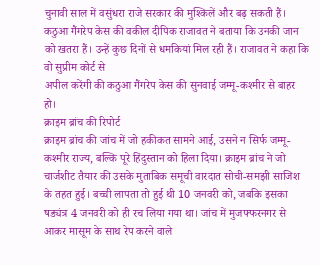चुनावी साल में वसुंधरा राजे सरकार की मुश्किलें और बढ़ सकती हैं।
कठुआ गैंगरेप केस की वकील दीपिक राजावत ने बताया कि उनकी जान को खतरा हैं। उन्हें कुछ दिनों से धमकियां मिल रही हैं। राजावत ने कहा कि वो सुप्रीम कोर्ट से
अपील करेंगी की कठुआ गैंगरेप केस की सुनवाई जम्मू-कश्मीर से बाहर हो।
क्राइम ब्रांच की रिपोर्ट
क्राइम ब्रांच की जांच में जो हकीकत सामने आई, उसने न सिर्फ जम्मू-कश्मीर राज्य, बल्कि पूरे हिंदुस्तान को हिला दिया। क्राइम ब्रांच ने जो चार्जशीट तैयार की उसके मुताबिक समूची वारदात सोची-समझी साजिश के तहत हुई। बच्ची लापता तो हुई थी 10 जनवरी को, जबकि इसका षड्यंत्र 4 जनवरी को ही रच लिया गया था। जांच में मुजफ्फरनगर से आकर मासूम के साथ रेप करने वाले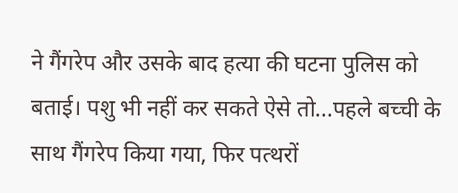ने गैंगरेप और उसके बाद हत्या की घटना पुलिस को बताई। पशु भी नहीं कर सकते ऐसे तो...पहले बच्ची के साथ गैंगरेप किया गया, फिर पत्थरों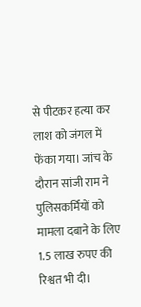से पीटकर हत्या कर लाश को जंगल में फेंका गया। जांच के दौरान सांजी राम ने पुलिसकर्मियों को मामला दबाने के लिए 1.5 लाख रुपए की रिश्वत भी दी।